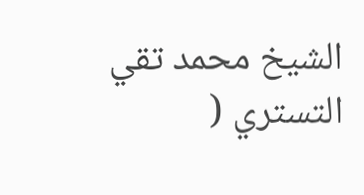الشيخ محمد تقي التستري (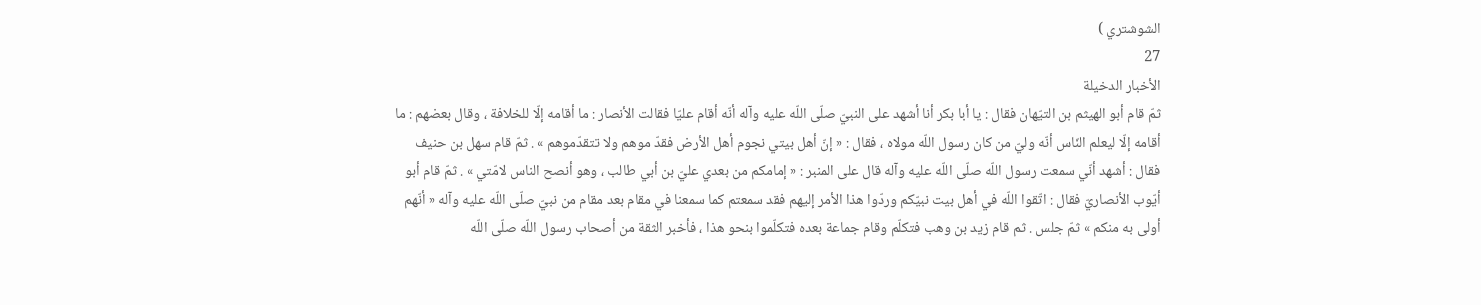الشوشتري )
27
الأخبار الدخيلة
ثمّ قام أبو الهيثم بن التيّهان فقال : يا أبا بكر أنا أشهد على النبيّ صلّى اللّه عليه وآله أنّه أقام عليّا فقالت الأنصار : ما أقامه إلّا للخلافة ، وقال بعضهم : ما أقامه إلّا ليعلم النّاس أنّه وليّ من كان رسول اللّه مولاه ، فقال : « إنّ أهل بيتي نجوم أهل الأرض فقدّ موهم ولا تتقدّموهم » . ثمّ قام سهل بن حنيف فقال : أشهد أنّي سمعت رسول اللّه صلّى اللّه عليه وآله قال على المنبر : « إمامكم من بعدي عليّ بن أبي طالب ، وهو أنصح الناس لامّتي » . ثمّ قام أبو أيّوب الأنصاريّ فقال : اتّقوا اللّه في أهل بيت نبيّكم وردّوا هذا الأمر إليهم فقد سمعتم كما سمعنا في مقام بعد مقام من نبيّ صلّى اللّه عليه وآله « أنّهم أولى به منكم » ثمّ جلس . ثم قام زيد بن وهب فتكلّم وقام جماعة بعده فتكلّموا بنحو هذا ، فأخبر الثقة من أصحاب رسول اللّه صلّى اللّه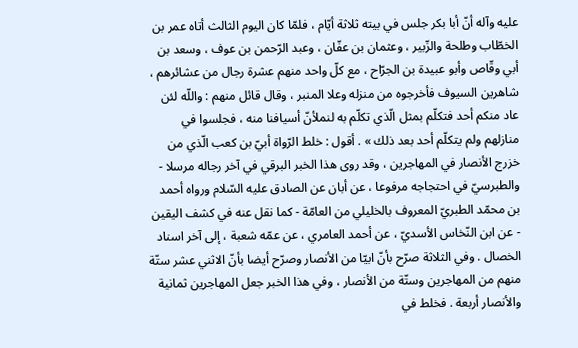عليه وآله أنّ أبا بكر جلس في بيته ثلاثة أيّام ، فلمّا كان اليوم الثالث أتاه عمر بن الخطّاب وطلحة والزّبير ، وعثمان بن عفّان ، وعبد الرّحمن بن عوف ، وسعد بن أبي وقّاص وأبو عبيدة بن الجرّاح ، مع كلّ واحد منهم عشرة رجال من عشائرهم ، شاهرين السيوف فأخرجوه من منزله وعلا المنبر ، وقال قائل منهم : واللّه لئن عاد منكم أحد فتكلّم بمثل الّذي تكلّم به لنملأنّ أسيافنا منه ، فجلسوا في منازلهم ولم يتكلّم أحد بعد ذلك » . أقول : خلط الرّواة أبيّ بن كعب الّذي من خزرج الأنصار في المهاجرين ، وقد روى هذا الخبر البرقي في آخر رجاله مرسلا - والطبرسيّ في احتجاجه مرفوعا ، عن أبان عن الصادق عليه السّلام ورواه أحمد بن محمّد الطبريّ المعروف بالخليلي من العامّة - كما نقل عنه في كشف اليقين - عن ابن النّخاس الأسديّ ، عن أحمد العامري ، عن عمّه شعبة ، إلى آخر اسناد الخصال . وفي الثلاثة صرّح بأنّ ابيّا من الأنصار وصرّح أيضا بأنّ الاثني عشر ستّة منهم من المهاجرين وستّة من الأنصار ، وفي هذا الخبر جعل المهاجرين ثمانية والأنصار أربعة . فخلط في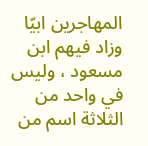المهاجرين ابيّا وزاد فيهم ابن مسعود ، وليس في واحد من الثلاثة اسم من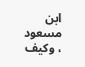ابن مسعود ، وكيف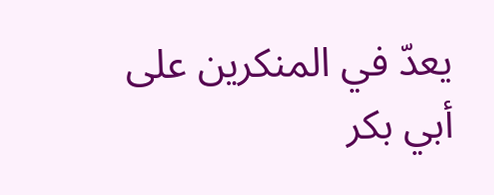يعدّ في المنكرين على أبي بكر